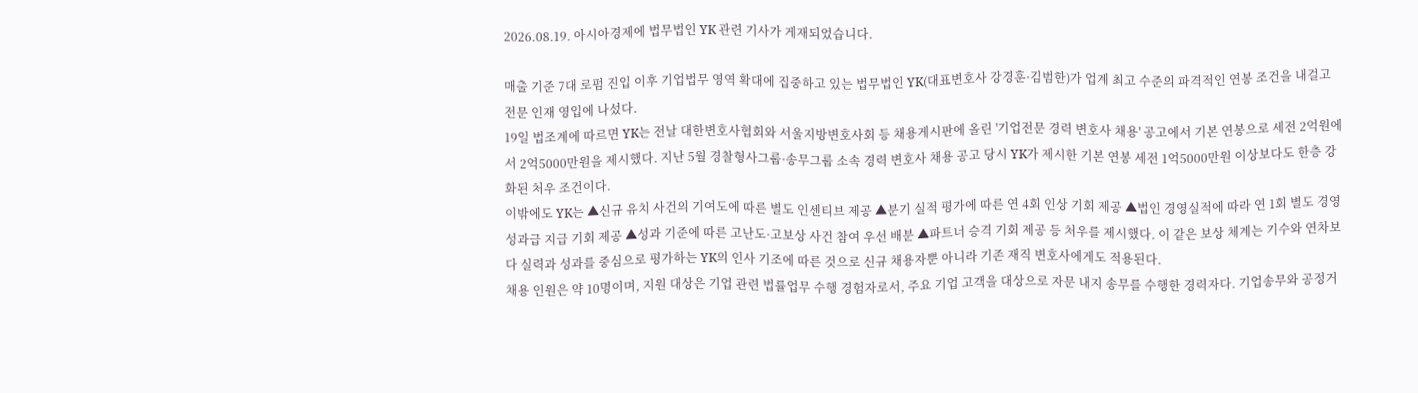2026.08.19. 아시아경제에 법무법인 YK 관련 기사가 게재되었습니다.

매출 기준 7대 로펌 진입 이후 기업법무 영역 확대에 집중하고 있는 법무법인 YK(대표변호사 강경훈·김범한)가 업계 최고 수준의 파격적인 연봉 조건을 내걸고 전문 인재 영입에 나섰다.
19일 법조계에 따르면 YK는 전날 대한변호사협회와 서울지방변호사회 등 채용게시판에 올린 '기업전문 경력 변호사 채용' 공고에서 기본 연봉으로 세전 2억원에서 2억5000만원을 제시했다. 지난 5월 경찰형사그룹·송무그룹 소속 경력 변호사 채용 공고 당시 YK가 제시한 기본 연봉 세전 1억5000만원 이상보다도 한층 강화된 처우 조건이다.
이밖에도 YK는 ▲신규 유치 사건의 기여도에 따른 별도 인센티브 제공 ▲분기 실적 평가에 따른 연 4회 인상 기회 제공 ▲법인 경영실적에 따라 연 1회 별도 경영성과급 지급 기회 제공 ▲성과 기준에 따른 고난도·고보상 사건 참여 우선 배분 ▲파트너 승격 기회 제공 등 처우를 제시했다. 이 같은 보상 체계는 기수와 연차보다 실력과 성과를 중심으로 평가하는 YK의 인사 기조에 따른 것으로 신규 채용자뿐 아니라 기존 재직 변호사에게도 적용된다.
채용 인원은 약 10명이며, 지원 대상은 기업 관련 법률업무 수행 경험자로서, 주요 기업 고객을 대상으로 자문 내지 송무를 수행한 경력자다. 기업송무와 공정거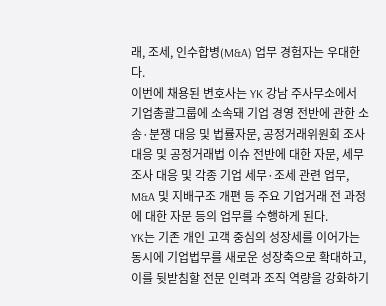래, 조세, 인수합병(M&A) 업무 경험자는 우대한다.
이번에 채용된 변호사는 YK 강남 주사무소에서 기업총괄그룹에 소속돼 기업 경영 전반에 관한 소송·분쟁 대응 및 법률자문, 공정거래위원회 조사 대응 및 공정거래법 이슈 전반에 대한 자문, 세무조사 대응 및 각종 기업 세무·조세 관련 업무, M&A 및 지배구조 개편 등 주요 기업거래 전 과정에 대한 자문 등의 업무를 수행하게 된다.
YK는 기존 개인 고객 중심의 성장세를 이어가는 동시에 기업법무를 새로운 성장축으로 확대하고, 이를 뒷받침할 전문 인력과 조직 역량을 강화하기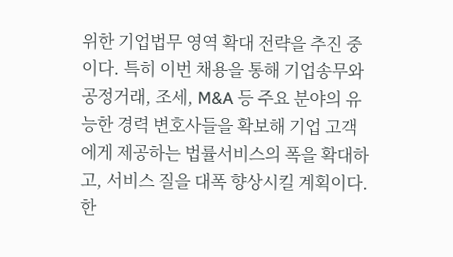위한 기업법무 영역 확대 전략을 추진 중이다. 특히 이번 채용을 통해 기업송무와 공정거래, 조세, M&A 등 주요 분야의 유능한 경력 변호사들을 확보해 기업 고객에게 제공하는 법률서비스의 폭을 확대하고, 서비스 질을 대폭 향상시킬 계획이다.
한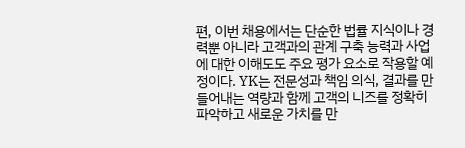편, 이번 채용에서는 단순한 법률 지식이나 경력뿐 아니라 고객과의 관계 구축 능력과 사업에 대한 이해도도 주요 평가 요소로 작용할 예정이다. YK는 전문성과 책임 의식, 결과를 만들어내는 역량과 함께 고객의 니즈를 정확히 파악하고 새로운 가치를 만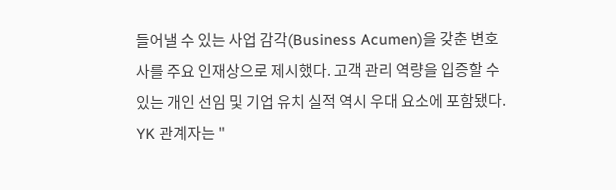들어낼 수 있는 사업 감각(Business Acumen)을 갖춘 변호사를 주요 인재상으로 제시했다. 고객 관리 역량을 입증할 수 있는 개인 선임 및 기업 유치 실적 역시 우대 요소에 포함됐다.
YK 관계자는 "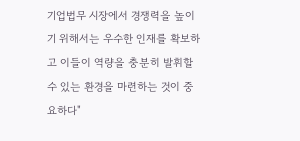기업법무 시장에서 경쟁력을 높이기 위해서는 우수한 인재를 확보하고 이들이 역량을 충분히 발휘할 수 있는 환경을 마련하는 것이 중요하다"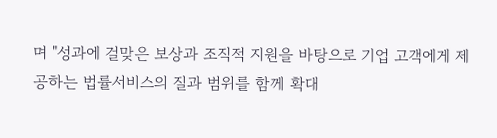며 "성과에 걸맞은 보상과 조직적 지원을 바탕으로 기업 고객에게 제공하는 법률서비스의 질과 범위를 함께 확대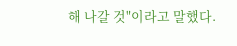해 나갈 것"이라고 말했다.